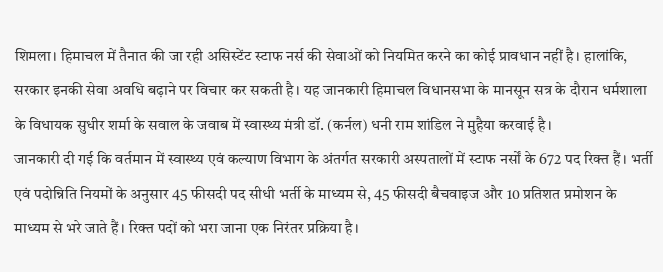शिमला। हिमाचल में तैनात की जा रही असिस्टेंट स्टाफ नर्स की सेवाओं को नियमित करने का कोई प्रावधान नहीं है। हालांकि, सरकार इनकी सेवा अवधि बढ़ाने पर विचार कर सकती है। यह जानकारी हिमाचल विधानसभा के मानसून सत्र के दौरान धर्मशाला के विधायक सुधीर शर्मा के सवाल के जवाब में स्वास्थ्य मंत्री डॉ. (कर्नल) धनी राम शांडिल ने मुहैया करवाई है।
जानकारी दी गई कि वर्तमान में स्वास्थ्य एवं कल्याण विभाग के अंतर्गत सरकारी अस्पतालों में स्टाफ नर्सों के 672 पद रिक्त हैं। भर्ती एवं पदोन्निति नियमों के अनुसार 45 फीसदी पद सीधी भर्ती के माध्यम से, 45 फीसदी बैचवाइज और 10 प्रतिशत प्रमोशन के माध्यम से भरे जाते हैं। रिक्त पदों को भरा जाना एक निरंतर प्रक्रिया है।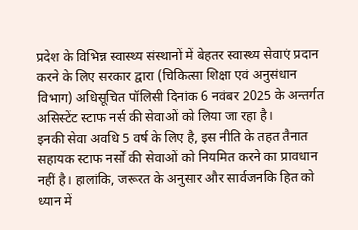प्रदेश के विभिन्न स्वास्थ्य संस्थानों में बेहतर स्वास्थ्य सेवाएं प्रदान करने के लिए सरकार द्वारा (चिकित्सा शिक्षा एवं अनुसंधान विभाग) अधिसूचित पॉलिसी दिनांक 6 नवंबर 2025 के अन्तर्गत असिस्टेंट स्टाफ नर्स की सेवाओं को लिया जा रहा है।
इनकी सेवा अवधि 5 वर्ष के लिए है, इस नीति के तहत तैनात सहायक स्टाफ नर्सों की सेवाओं को नियमित करने का प्रावधान नहीं है। हालांकि, जरूरत के अनुसार और सार्वजनकि हित को ध्यान में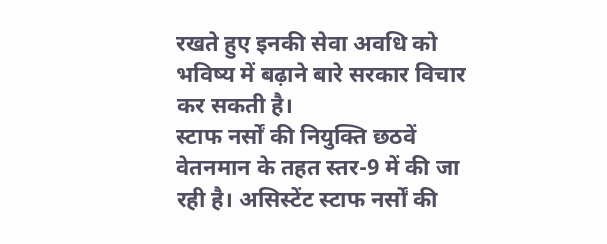रखते हुए इनकी सेवा अवधि को भविष्य में बढ़ाने बारे सरकार विचार कर सकती है।
स्टाफ नर्सों की नियुक्ति छठवें वेतनमान के तहत स्तर-9 में की जा रही है। असिस्टेंट स्टाफ नर्सों की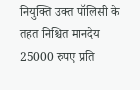नियुक्ति उक्त पॉलिसी के तहत निश्चित मानदेय 25000 रुपए प्रति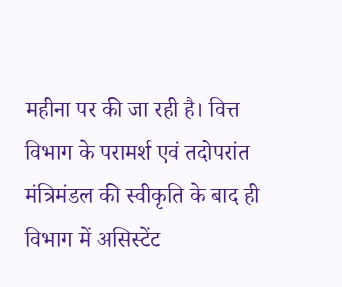महीना पर की जा रही है। वित्त विभाग के परामर्श एवं तदोपरांत मंत्रिमंडल की स्वीकृति के बाद ही विभाग में असिस्टेंट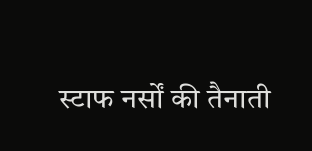स्टाफ नर्सों की तैनाती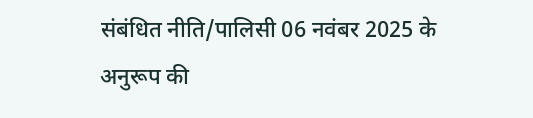संबंधित नीति/पालिसी 06 नवंबर 2025 के अनुरूप की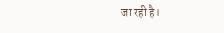जा रही है।